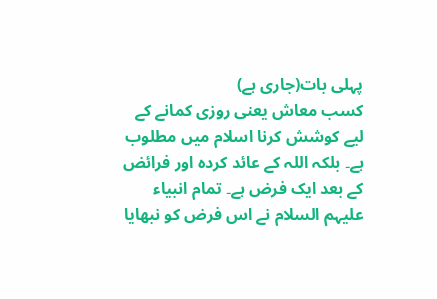پہلی بات(جاری ہے)
کسب معاش یعنی روزی کمانے کے لیے کوشش کرنا اسلام میں مطلوب ہے۔ بلکہ اللہ کے عائد کردہ اور فرائض کے بعد ایک فرض ہے۔ تمام انبیاء علیہم السلام نے اس فرض کو نبھایا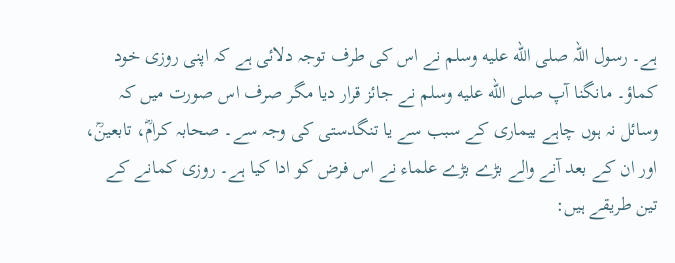ہے۔ رسول اللہ صلى الله عليه وسلم نے اس کی طرف توجہ دلائی ہے کہ اپنی روزی خود کماؤ۔ مانگنا آپ صلى الله عليه وسلم نے جائز قرار دیا مگر صرف اس صورت میں کہ وسائل نہ ہوں چاہے بیماری کے سبب سے یا تنگدستی کی وجہ سے۔ صحابہ کرامؓ، تابعینؒ، اور ان کے بعد آنے والے بڑے بڑے علماء نے اس فرض کو ادا کیا ہے۔ روزی کمانے کے تین طریقے ہیں: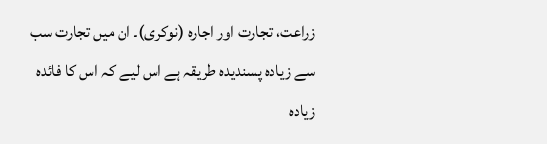زراعت، تجارت اور اجارہ (نوکری)۔ ان میں تجارت سب سے زیادہ پسندیدہ طریقہ ہے اس لیے کہ اس کا فائدہ زیادہ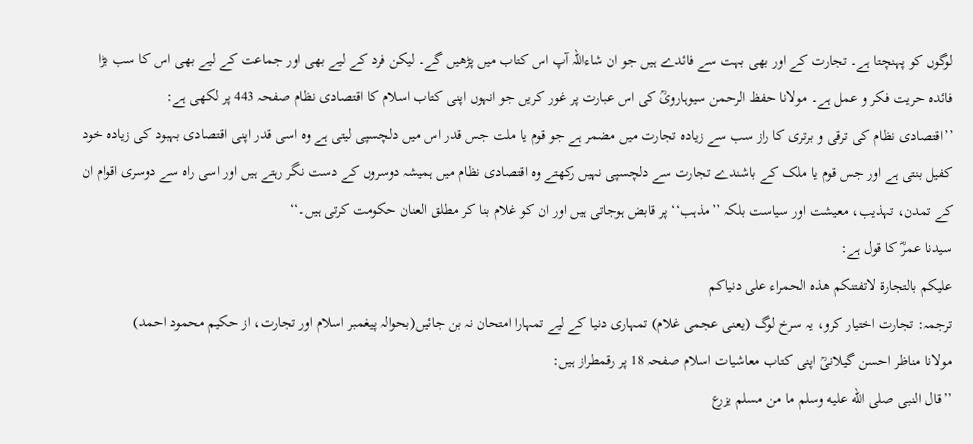لوگوں کو پہنچتا ہے۔ تجارت کے اور بھی بہت سے فائدے ہیں جو ان شاءاللہ آپ اس کتاب میں پڑھیں گے۔ لیکن فرد کے لیے بھی اور جماعت کے لیے بھی اس کا سب بڑا فائدہ حریت فکر و عمل ہے۔ مولانا حفظ الرحمن سیوہارویؒ کی اس عبارت پر غور کریں جو انہوں اپنی کتاب اسلام کا اقتصادی نظام صفحہ 443 پر لکھی ہے:
’’اقتصادی نظام کی ترقی و برتری کا راز سب سے زیادہ تجارت میں مضمر ہے جو قوم یا ملت جس قدر اس میں دلچسپی لیتی ہے وہ اسی قدر اپنی اقتصادی بہبود کی زیادہ خود کفیل بنتی ہے اور جس قوم یا ملک کے باشندے تجارت سے دلچسپی نہیں رکھتے وہ اقتصادی نظام میں ہمیشہ دوسروں کے دست نگر رہتے ہیں اور اسی راہ سے دوسری اقوام ان کے تمدن، تہذیب، معیشت اور سیاست بلکہ ’’مذہب‘‘ پر قابض ہوجاتی ہیں اور ان کو غلام بنا کر مطلق العنان حکومت کرتی ہیں۔‘‘
سیدنا عمرؓ کا قول ہے:
علیکم بالتجارۃ لاتفتنکم ھذہ الحمراء علی دنیاکم
ترجمہ: تجارت اختیار کرو، یہ سرخ لوگ (یعنی عجمی غلام) تمہاری دنیا کے لیے تمہارا امتحان نہ بن جائیں(بحوالہ پیغمبر اسلام اور تجارت، از حکیم محمود احمد)
مولانا مناظر احسن گیلانیؒ اپنی کتاب معاشیات اسلام صفحہ 18 پر رقمطراز ہیں:
’’قال النبی صلى الله عليه وسلم ما من مسلم یزرع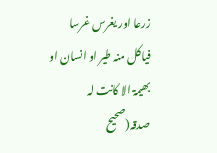زرعا اور یغرس غرسا فیاکل منہ طیر او انسان او بھیمۃ الا کانت لہ صدقہ(صحیح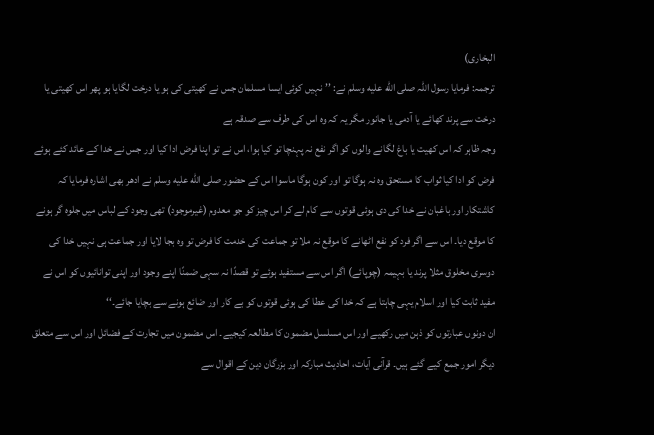البخاری)
ترجمہ: فرمایا رسول اللہ صلى الله عليه وسلم نے: ’’نہیں کوئی ایسا مسلمان جس نے کھیتی کی ہو یا درخت لگایا ہو پھر اس کھیتی یا درخت سے پرند کھائے یا آدمی یا جانور مگر یہ کہ وہ اس کی طرف سے صدقہ ہے
وجہ ظاہر کہ اس کھیت یا باغ لگانے والوں کو اگر نفع نہ پہنچا تو کیا ہوا، اس نے تو اپنا فرض ادا کیا اور جس نے خدا کے عائد کئے ہوئے فرض کو ادا کیا ثواب کا مستحق وہ نہ ہوگا تو اور کون ہوگا ماسوا اس کے حضور صلى الله عليه وسلم نے ادھر بھی اشارہ فرمایا کہ کاشتکار اور باغبان نے خدا کی دی ہوئی قوتوں سے کام لے کر اس چیز کو جو معدوم (غیرموجود) تھی وجود کے لباس میں جلوہ گر ہونے کا موقع دیا۔ اس سے اگر فرد کو نفع اٹھانے کا موقع نہ ملا تو جماعت کی خدمت کا فرض تو وہ بجا لایا اور جماعت ہی نہیں خدا کی دوسری مخلوق مثلا پرند یا بہیمہ (چوپائے) اگر اس سے مستفید ہوئے تو قصدًا نہ سہی ضمنًا اپنے وجود اور اپنی توانائیوں کو اس نے مفید ثابت کیا اور اسلام یہی چاہتا ہے کہ خدا کی عطا کی ہوئی قوتوں کو بے کار اور ضائع ہونے سے بچایا جائے۔‘‘
ان دونوں عبارتوں کو ذہن میں رکھیے اور اس مسلسل مضمون کا مطالعہ کیجیے۔ اس مضمون میں تجارت کے فضائل اور اس سے متعلق دیگر امور جمع کیے گئے ہیں۔ قرآنی آیات، احادیث مبارکہ اور بزرگان دین کے اقوال سے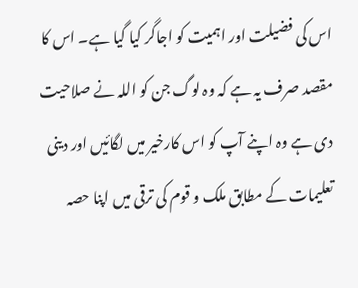اس کی فضیلت اور اہمیت کو اجاگر کیا گیا ہے۔ اس کا مقصد صرف یہ ہے کہ وہ لوگ جن کو اللہ نے صلاحیت دی ہے وہ اپنے آپ کو اس کارخیر میں لگائیں اور دینی تعلیمات کے مطابق ملک و قوم کی ترقی میں اپنا حصہ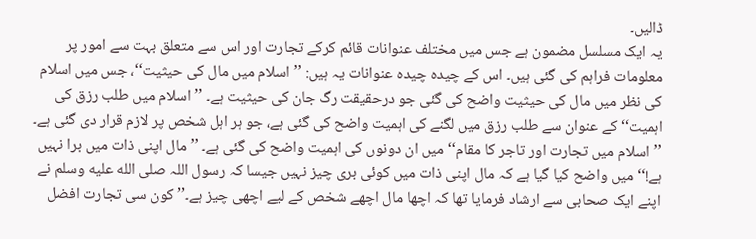ڈالیں۔
یہ ایک مسلسل مضمون ہے جس میں مختلف عنوانات قائم کرکے تجارت اور اس سے متعلق بہت سے امور پر معلومات فراہم کی گئی ہیں۔ اس کے چیدہ چیدہ عنوانات یہ ہیں: ’’اسلام میں مال کی حیثیت‘‘، جس میں اسلام کی نظر میں مال کی حیثیت واضح کی گئی جو درحقیقت رگ جان کی حیثیت ہے۔ ’’اسلام میں طلب رزق کی اہمیت‘‘ کے عنوان سے طلب رزق میں لگنے کی اہمیت واضح کی گئی ہے، جو ہر اہل شخص پر لازم قرار دی گئی ہے۔ ’’اسلام میں تجارت اور تاجر کا مقام‘‘ میں ان دونوں کی اہمیت واضح کی گئی ہے۔ ’’ مال اپنی ذات میں برا نہیں ہے!‘‘ میں واضح کیا گیا ہے کہ مال اپنی ذات میں کوئی بری چیز نہیں جیسا کہ رسول اللہ صلى الله عليه وسلم نے اپنے ایک صحابی سے ارشاد فرمایا تھا کہ اچھا مال اچھے شخص کے لیے اچھی چیز ہے۔’’ کون سی تجارت افضل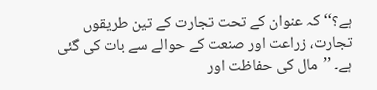ہے؟‘‘ کہ عنوان کے تحت تجارت کے تین طریقوں تجارت، زراعت اور صنعت کے حوالے سے بات کی گئی ہے۔ ’’مال کی حفاظت اور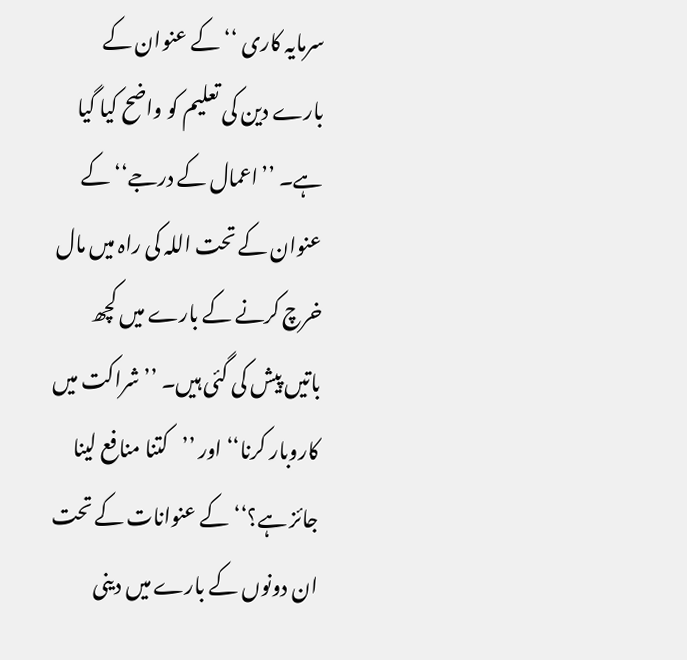سرمایہ کاری ‘‘ کے عنوان کے بارے دین کی تعلیم کو واضح کیا گیا ہے۔ ’’اعمال کے درجے‘‘ کے عنوان کے تحت اللہ کی راہ میں مال خرچ کرنے کے بارے میں کچھ باتیں پیش کی گئی ہیں۔ ’’شراکت میں کاروبار کرنا‘‘ اور ’’کتنا منافع لینا جائز ہے؟‘‘ کے عنوانات کے تحت ان دونوں کے بارے میں دینی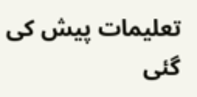تعلیمات پیش کی گئی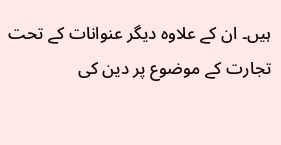ہیں۔ ان کے علاوہ دیگر عنوانات کے تحت تجارت کے موضوع پر دین کی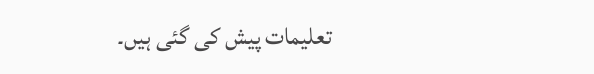تعلیمات پیش کی گئی ہیں۔